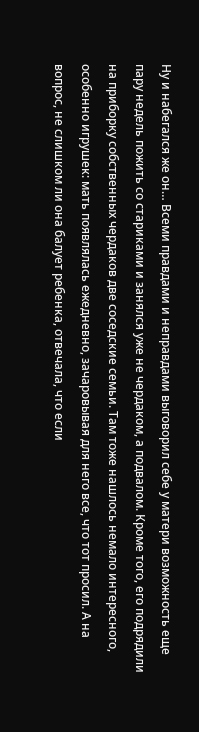Ну и набегался же он… Всеми правдами и неправдами выговорил себе у матери возможность еще пару недель пожить со стариками и занялся уже не чердаком, а подвалом. Кроме того, его подрядили на приборку собственных чердаков две соседские семьи. Там тоже нашлось немало интересного, особенно игрушек: мать появлялась ежедневно, зачаровывая для него все, что тот просил. А на вопрос, не слишком ли она балует ребенка, отвечала, что если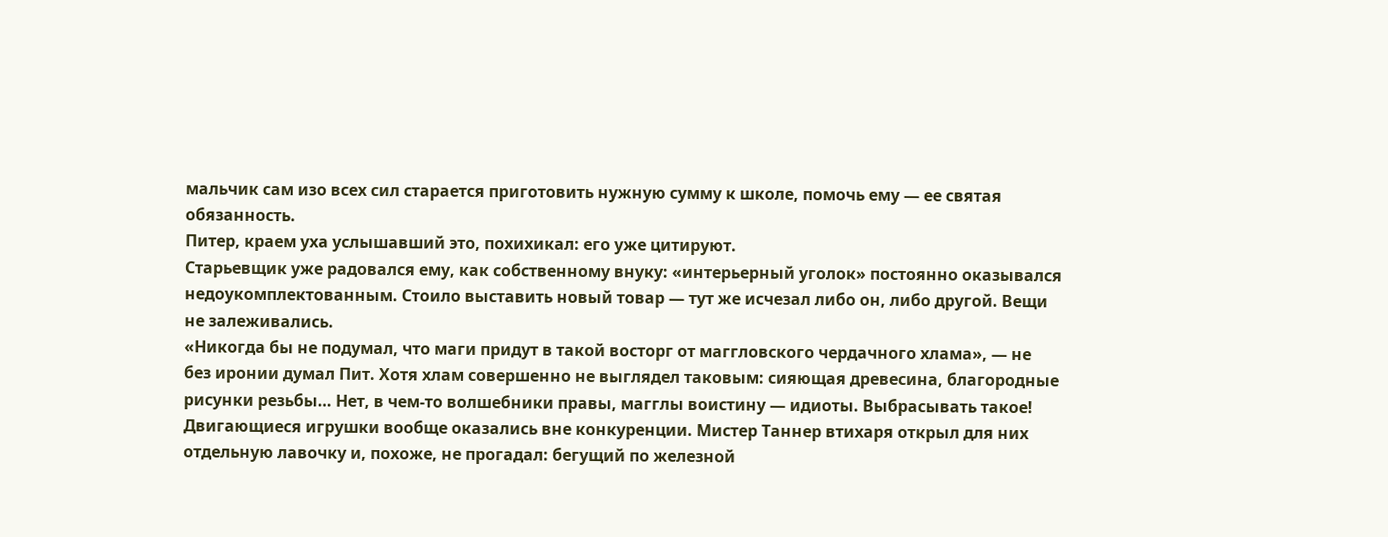мальчик сам изо всех сил старается приготовить нужную сумму к школе, помочь ему — ее святая обязанность.
Питер, краем уха услышавший это, похихикал: его уже цитируют.
Старьевщик уже радовался ему, как собственному внуку: «интерьерный уголок» постоянно оказывался недоукомплектованным. Стоило выставить новый товар — тут же исчезал либо он, либо другой. Вещи не залеживались.
«Никогда бы не подумал, что маги придут в такой восторг от маггловского чердачного хлама», — не без иронии думал Пит. Хотя хлам совершенно не выглядел таковым: сияющая древесина, благородные рисунки резьбы… Нет, в чем-то волшебники правы, магглы воистину — идиоты. Выбрасывать такое!
Двигающиеся игрушки вообще оказались вне конкуренции. Мистер Таннер втихаря открыл для них отдельную лавочку и, похоже, не прогадал: бегущий по железной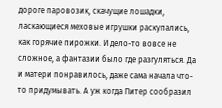дороге паровозик, скачущие лошадки, ласкающиеся меховые игрушки раскупались, как горячие пирожки. И дело-то вовсе не сложное, а фантазии было где разгуляться. Да и матери понравилось, даже сама начала что-то придумывать. А уж когда Питер сообразил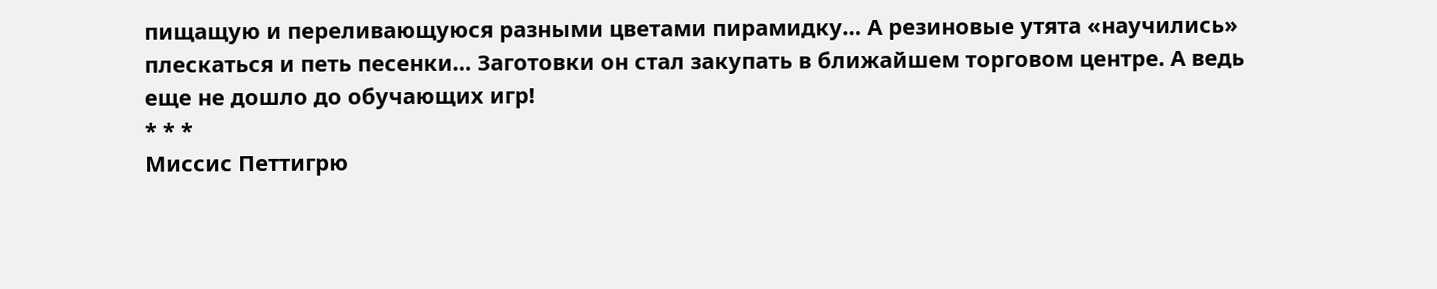пищащую и переливающуюся разными цветами пирамидку… А резиновые утята «научились» плескаться и петь песенки… Заготовки он стал закупать в ближайшем торговом центре. А ведь еще не дошло до обучающих игр!
* * *
Миссис Петтигрю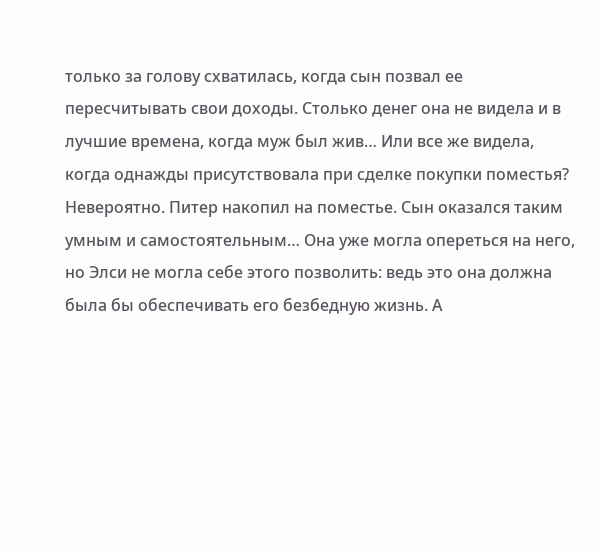только за голову схватилась, когда сын позвал ее пересчитывать свои доходы. Столько денег она не видела и в лучшие времена, когда муж был жив… Или все же видела, когда однажды присутствовала при сделке покупки поместья? Невероятно. Питер накопил на поместье. Сын оказался таким умным и самостоятельным… Она уже могла опереться на него, но Элси не могла себе этого позволить: ведь это она должна была бы обеспечивать его безбедную жизнь. А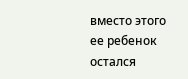вместо этого ее ребенок остался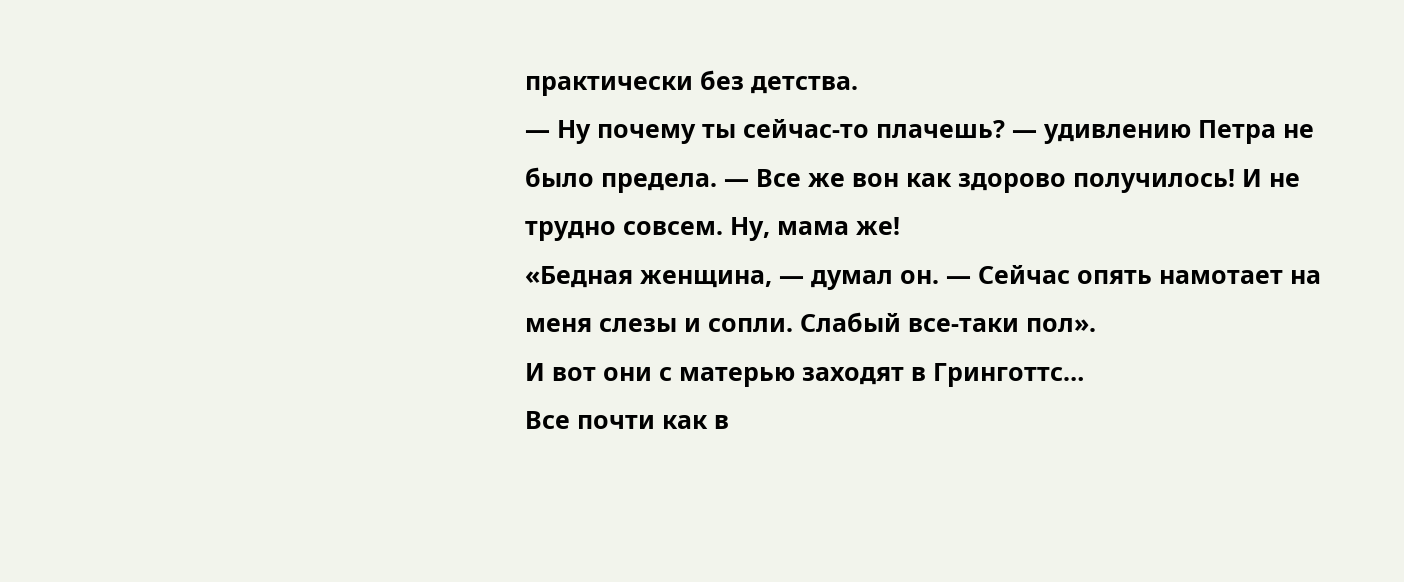практически без детства.
— Ну почему ты сейчас-то плачешь? — удивлению Петра не было предела. — Все же вон как здорово получилось! И не трудно совсем. Ну, мама же!
«Бедная женщина, — думал он. — Сейчас опять намотает на меня слезы и сопли. Слабый все-таки пол».
И вот они с матерью заходят в Гринготтс…
Все почти как в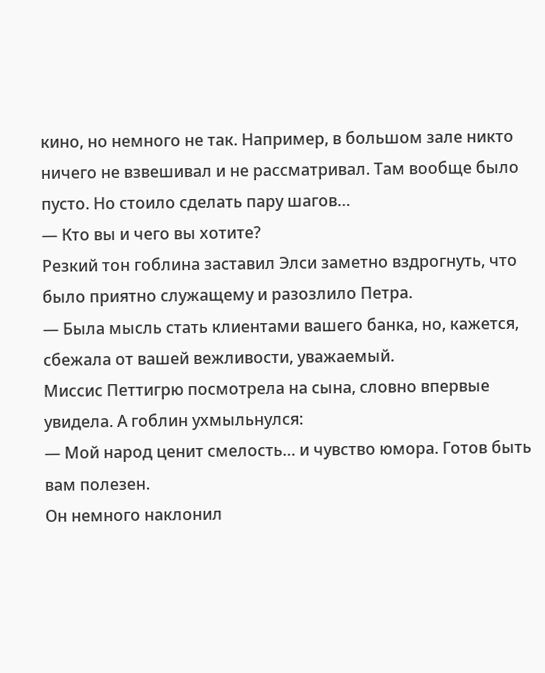кино, но немного не так. Например, в большом зале никто ничего не взвешивал и не рассматривал. Там вообще было пусто. Но стоило сделать пару шагов…
— Кто вы и чего вы хотите?
Резкий тон гоблина заставил Элси заметно вздрогнуть, что было приятно служащему и разозлило Петра.
— Была мысль стать клиентами вашего банка, но, кажется, сбежала от вашей вежливости, уважаемый.
Миссис Петтигрю посмотрела на сына, словно впервые увидела. А гоблин ухмыльнулся:
— Мой народ ценит смелость… и чувство юмора. Готов быть вам полезен.
Он немного наклонил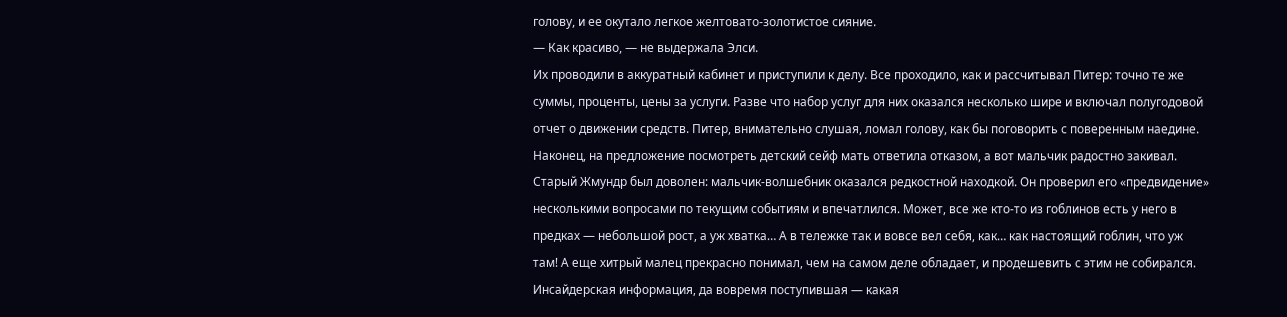голову, и ее окутало легкое желтовато-золотистое сияние.
— Как красиво, — не выдержала Элси.
Их проводили в аккуратный кабинет и приступили к делу. Все проходило, как и рассчитывал Питер: точно те же суммы, проценты, цены за услуги. Разве что набор услуг для них оказался несколько шире и включал полугодовой отчет о движении средств. Питер, внимательно слушая, ломал голову, как бы поговорить с поверенным наедине. Наконец, на предложение посмотреть детский сейф мать ответила отказом, а вот мальчик радостно закивал.
Старый Жмундр был доволен: мальчик-волшебник оказался редкостной находкой. Он проверил его «предвидение» несколькими вопросами по текущим событиям и впечатлился. Может, все же кто-то из гоблинов есть у него в предках — небольшой рост, а уж хватка… А в тележке так и вовсе вел себя, как… как настоящий гоблин, что уж там! А еще хитрый малец прекрасно понимал, чем на самом деле обладает, и продешевить с этим не собирался. Инсайдерская информация, да вовремя поступившая — какая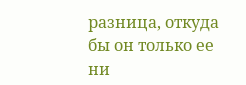разница, откуда бы он только ее ни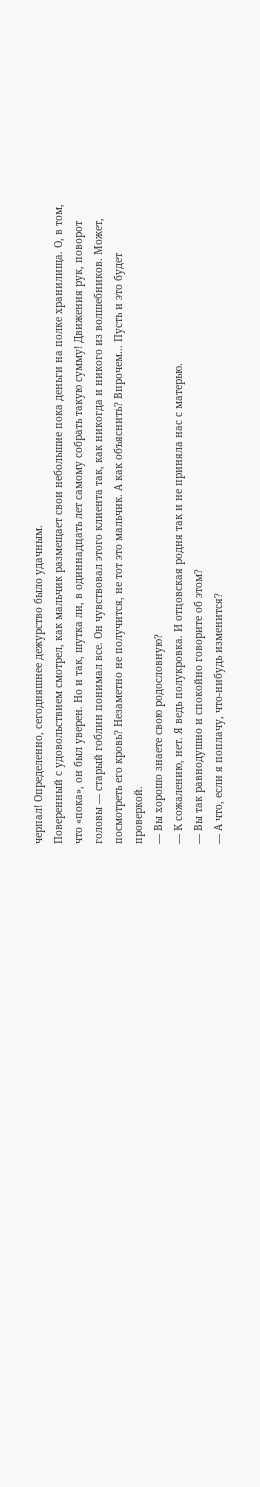черпал! Определенно, сегодняшнее дежурство было удачным.
Поверенный с удовольствием смотрел, как мальчик размещает свои небольшие пока деньги на полке хранилища. О, в том, что «пока», он был уверен. Но и так, шутка ли, в одиннадцать лет самому собрать такую сумму! Движения рук, поворот головы — старый гоблин понимал все. Он чувствовал этого клиента так, как никогда и никого из волшебников. Может, посмотреть его кровь? Незаметно не получится, не тот это мальчик. А как объяснить? Впрочем… Пусть и это будет проверкой.
— Вы хорошо знаете свою родословную?
— К сожалению, нет. Я ведь полукровка. И отцовская родня так и не приняла нас с матерью.
— Вы так равнодушно и спокойно говорите об этом?
— А что, если я поплачу, что-нибудь изменится?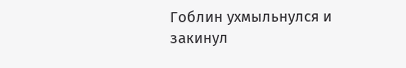Гоблин ухмыльнулся и закинул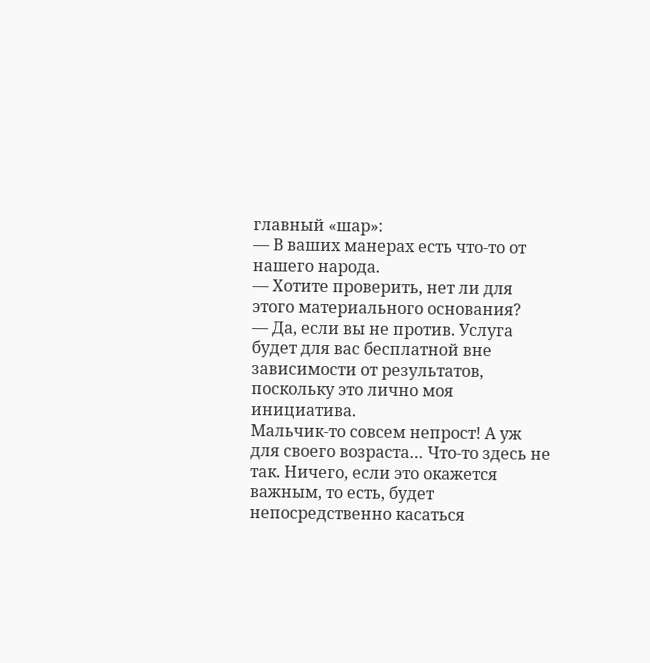главный «шар»:
— В ваших манерах есть что-то от нашего народа.
— Хотите проверить, нет ли для этого материального основания?
— Да, если вы не против. Услуга будет для вас бесплатной вне зависимости от результатов, поскольку это лично моя инициатива.
Мальчик-то совсем непрост! А уж для своего возраста… Что-то здесь не так. Ничего, если это окажется важным, то есть, будет непосредственно касаться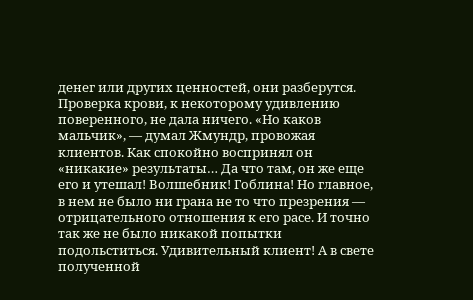денег или других ценностей, они разберутся.
Проверка крови, к некоторому удивлению поверенного, не дала ничего. «Но каков мальчик», — думал Жмундр, провожая клиентов. Как спокойно воспринял он «никакие» результаты… Да что там, он же еще его и утешал! Волшебник! Гоблина! Но главное, в нем не было ни грана не то что презрения — отрицательного отношения к его расе. И точно так же не было никакой попытки подольститься. Удивительный клиент! А в свете полученной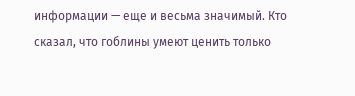информации — еще и весьма значимый. Кто сказал, что гоблины умеют ценить только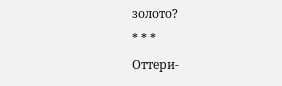золото?
* * *
Оттери-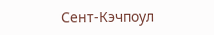Сент-Кэчпоул